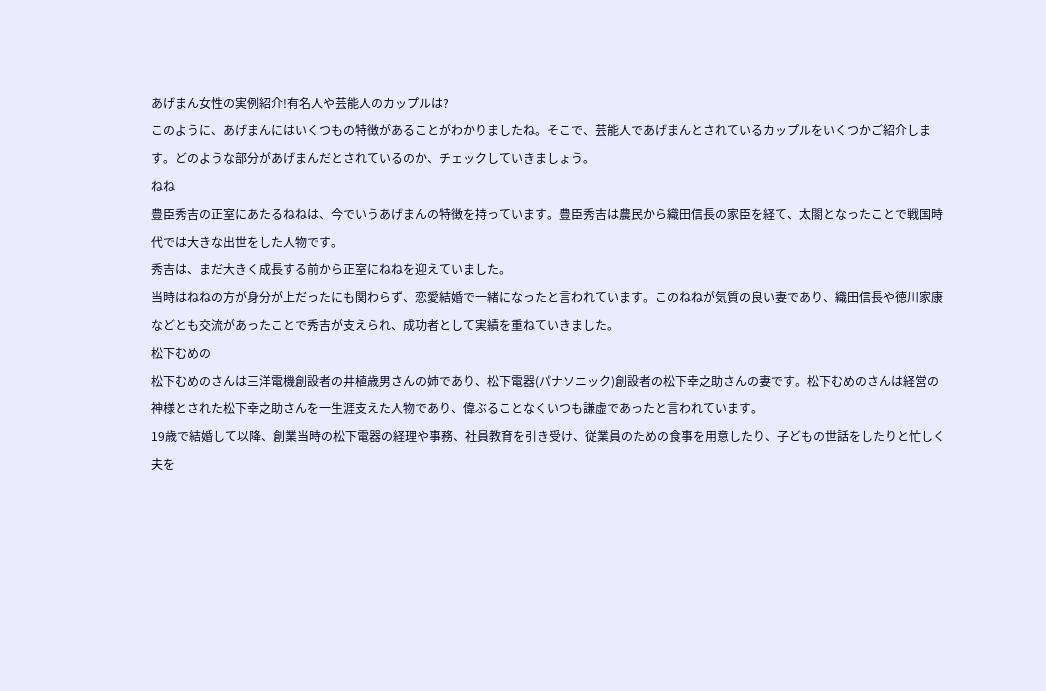あげまん女性の実例紹介!有名人や芸能人のカップルは?
このように、あげまんにはいくつもの特徴があることがわかりましたね。そこで、芸能人であげまんとされているカップルをいくつかご紹介します。どのような部分があげまんだとされているのか、チェックしていきましょう。
ねね
豊臣秀吉の正室にあたるねねは、今でいうあげまんの特徴を持っています。豊臣秀吉は農民から織田信長の家臣を経て、太閤となったことで戦国時代では大きな出世をした人物です。
秀吉は、まだ大きく成長する前から正室にねねを迎えていました。
当時はねねの方が身分が上だったにも関わらず、恋愛結婚で一緒になったと言われています。このねねが気質の良い妻であり、織田信長や徳川家康などとも交流があったことで秀吉が支えられ、成功者として実績を重ねていきました。
松下むめの
松下むめのさんは三洋電機創設者の井植歳男さんの姉であり、松下電器(パナソニック)創設者の松下幸之助さんの妻です。松下むめのさんは経営の神様とされた松下幸之助さんを一生涯支えた人物であり、偉ぶることなくいつも謙虚であったと言われています。
19歳で結婚して以降、創業当時の松下電器の経理や事務、社員教育を引き受け、従業員のための食事を用意したり、子どもの世話をしたりと忙しく夫を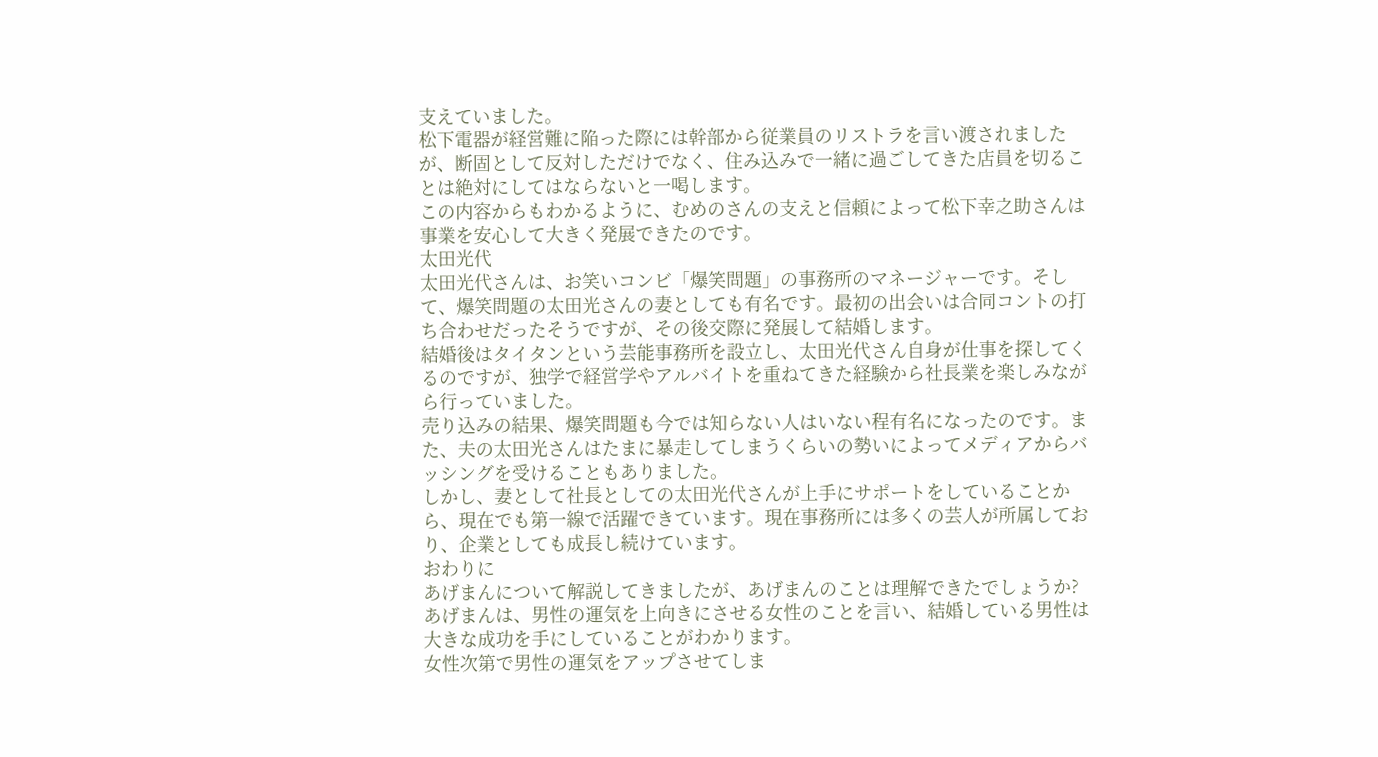支えていました。
松下電器が経営難に陥った際には幹部から従業員のリストラを言い渡されましたが、断固として反対しただけでなく、住み込みで一緒に過ごしてきた店員を切ることは絶対にしてはならないと一喝します。
この内容からもわかるように、むめのさんの支えと信頼によって松下幸之助さんは事業を安心して大きく発展できたのです。
太田光代
太田光代さんは、お笑いコンビ「爆笑問題」の事務所のマネージャーです。そして、爆笑問題の太田光さんの妻としても有名です。最初の出会いは合同コントの打ち合わせだったそうですが、その後交際に発展して結婚します。
結婚後はタイタンという芸能事務所を設立し、太田光代さん自身が仕事を探してくるのですが、独学で経営学やアルバイトを重ねてきた経験から社長業を楽しみながら行っていました。
売り込みの結果、爆笑問題も今では知らない人はいない程有名になったのです。また、夫の太田光さんはたまに暴走してしまうくらいの勢いによってメディアからバッシングを受けることもありました。
しかし、妻として社長としての太田光代さんが上手にサポートをしていることから、現在でも第一線で活躍できています。現在事務所には多くの芸人が所属しており、企業としても成長し続けています。
おわりに
あげまんについて解説してきましたが、あげまんのことは理解できたでしょうか? あげまんは、男性の運気を上向きにさせる女性のことを言い、結婚している男性は大きな成功を手にしていることがわかります。
女性次第で男性の運気をアップさせてしま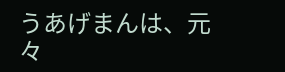うあげまんは、元々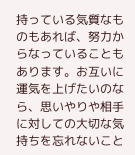持っている気質なものもあれば、努力からなっていることもあります。お互いに運気を上げたいのなら、思いやりや相手に対しての大切な気持ちを忘れないこと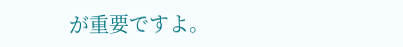が重要ですよ。